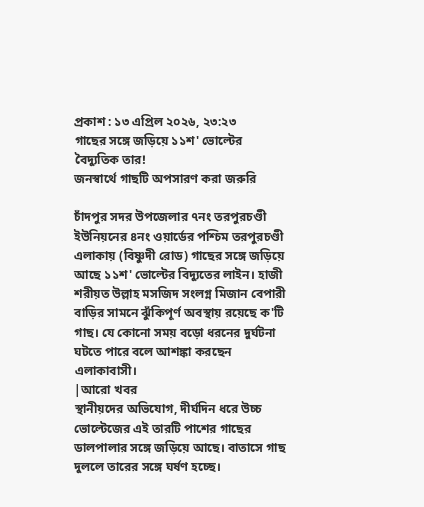প্রকাশ : ১৩ এপ্রিল ২০২৬, ২৩:২৩
গাছের সঙ্গে জড়িয়ে ১১শ' ভোল্টের বৈদ্যুতিক তার!
জনস্বার্থে গাছটি অপসারণ করা জরুরি

চাঁদপুর সদর উপজেলার ৭নং তরপুরচণ্ডী ইউনিয়নের ৪নং ওয়ার্ডের পশ্চিম তরপুরচণ্ডী এলাকায় (বিষ্ণুদী রোড) গাছের সঙ্গে জড়িয়ে আছে ১১শ' ভোল্টের বিদ্যুতের লাইন। হাজী শরীয়ত উল্লাহ মসজিদ সংলগ্ন মিজান বেপারী বাড়ির সামনে ঝুঁকিপূর্ণ অবস্থায় রয়েছে ক'টি গাছ। যে কোনো সময় বড়ো ধরনের দুর্ঘটনা ঘটতে পারে বলে আশঙ্কা করছেন এলাকাবাসী।
|আরো খবর
স্থানীয়দের অভিযোগ, দীর্ঘদিন ধরে উচ্চ ভোল্টেজের এই তারটি পাশের গাছের ডালপালার সঙ্গে জড়িয়ে আছে। বাতাসে গাছ দুললে তারের সঙ্গে ঘর্ষণ হচ্ছে।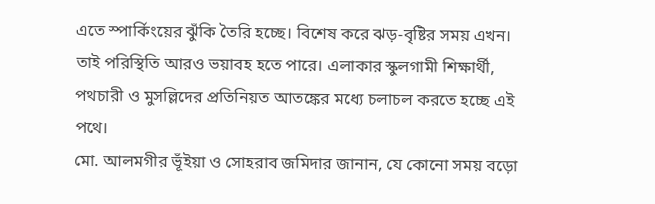এতে স্পার্কিংয়ের ঝুঁকি তৈরি হচ্ছে। বিশেষ করে ঝড়-বৃষ্টির সময় এখন। তাই পরিস্থিতি আরও ভয়াবহ হতে পারে। এলাকার স্কুলগামী শিক্ষার্থী, পথচারী ও মুসল্লিদের প্রতিনিয়ত আতঙ্কের মধ্যে চলাচল করতে হচ্ছে এই পথে।
মো. আলমগীর ভূঁইয়া ও সোহরাব জমিদার জানান, যে কোনো সময় বড়ো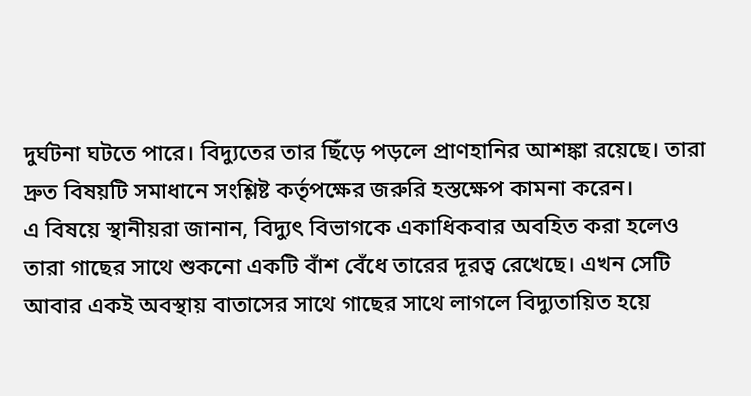দুর্ঘটনা ঘটতে পারে। বিদ্যুতের তার ছিঁড়ে পড়লে প্রাণহানির আশঙ্কা রয়েছে। তারা দ্রুত বিষয়টি সমাধানে সংশ্লিষ্ট কর্তৃপক্ষের জরুরি হস্তক্ষেপ কামনা করেন।
এ বিষয়ে স্থানীয়রা জানান, বিদ্যুৎ বিভাগকে একাধিকবার অবহিত করা হলেও তারা গাছের সাথে শুকনো একটি বাঁশ বেঁধে তারের দূরত্ব রেখেছে। এখন সেটি আবার একই অবস্থায় বাতাসের সাথে গাছের সাথে লাগলে বিদ্যুতায়িত হয়ে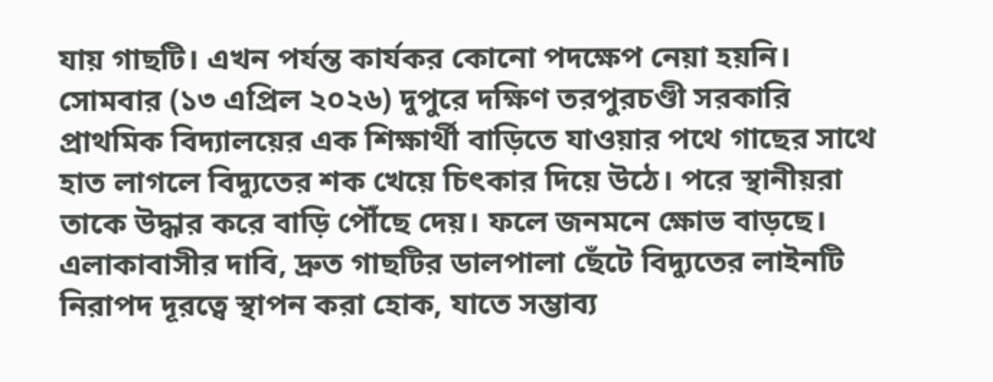যায় গাছটি। এখন পর্যন্ত কার্যকর কোনো পদক্ষেপ নেয়া হয়নি। সোমবার (১৩ এপ্রিল ২০২৬) দুপুরে দক্ষিণ তরপুরচণ্ডী সরকারি প্রাথমিক বিদ্যালয়ের এক শিক্ষার্থী বাড়িতে যাওয়ার পথে গাছের সাথে হাত লাগলে বিদ্যুতের শক খেয়ে চিৎকার দিয়ে উঠে। পরে স্থানীয়রা তাকে উদ্ধার করে বাড়ি পৌঁছে দেয়। ফলে জনমনে ক্ষোভ বাড়ছে।
এলাকাবাসীর দাবি, দ্রুত গাছটির ডালপালা ছেঁটে বিদ্যুতের লাইনটি নিরাপদ দূরত্বে স্থাপন করা হোক, যাতে সম্ভাব্য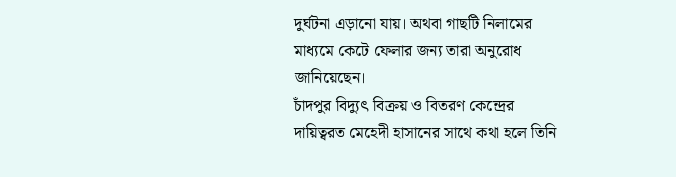দুর্ঘটনা এড়ানো যায়। অথবা গাছটি নিলামের মাধ্যমে কেটে ফেলার জন্য তারা অনুরোধ জানিয়েছেন।
চাঁদপুর বিদ্যুৎ বিক্রয় ও বিতরণ কেন্দ্রের দায়িত্বরত মেহেদী হাসানের সাথে কথা হলে তিনি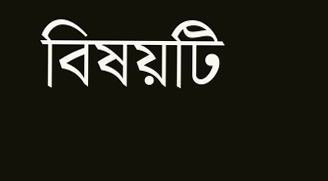বিষয়টি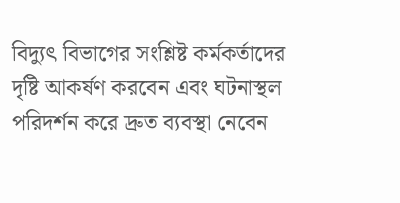বিদ্যুৎ বিভাগের সংশ্লিষ্ট কর্মকর্তাদের দৃষ্টি আকর্ষণ করবেন এবং ঘটনাস্থল পরিদর্শন করে দ্রুত ব্যবস্থা নেবেন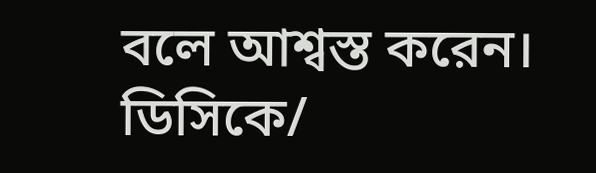বলে আশ্বস্ত করেন। ডিসিকে/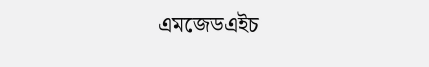এমজেডএইচ